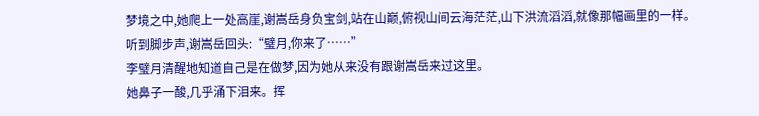梦境之中,她爬上一处高崖,谢嵩岳身负宝剑,站在山巅,俯视山间云海茫茫,山下洪流滔滔,就像那幅画里的一样。
听到脚步声,谢嵩岳回头:“璧月,你来了……”
李璧月清醒地知道自己是在做梦,因为她从来没有跟谢嵩岳来过这里。
她鼻子一酸,几乎涌下泪来。挥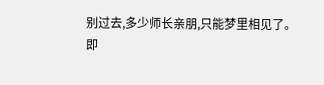别过去,多少师长亲朋,只能梦里相见了。
即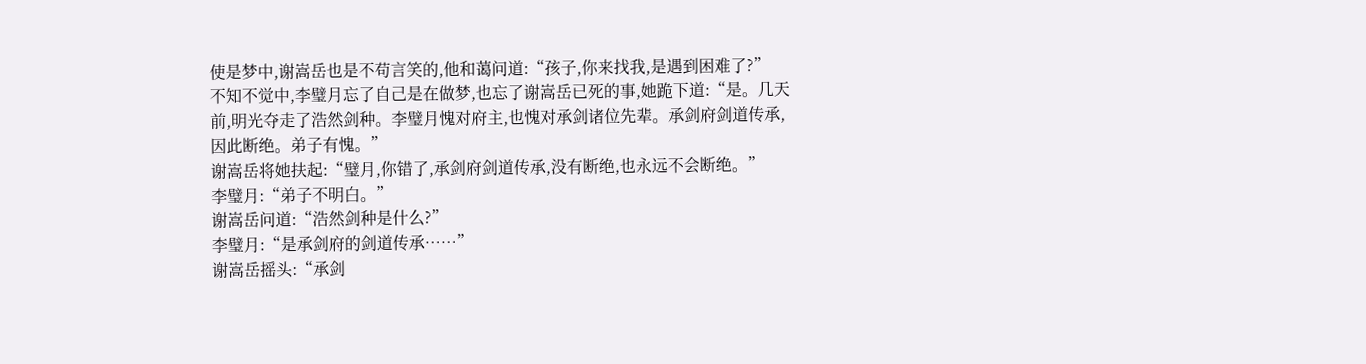使是梦中,谢嵩岳也是不苟言笑的,他和蔼问道:“孩子,你来找我,是遇到困难了?”
不知不觉中,李璧月忘了自己是在做梦,也忘了谢嵩岳已死的事,她跪下道:“是。几天前,明光夺走了浩然剑种。李璧月愧对府主,也愧对承剑诸位先辈。承剑府剑道传承,因此断绝。弟子有愧。”
谢嵩岳将她扶起:“璧月,你错了,承剑府剑道传承,没有断绝,也永远不会断绝。”
李璧月:“弟子不明白。”
谢嵩岳问道:“浩然剑种是什么?”
李璧月:“是承剑府的剑道传承……”
谢嵩岳摇头:“承剑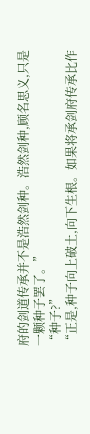府的剑道传承并不是浩然剑种。浩然剑种,顾名思义,只是一颗种子罢了。”
“种子?”
“正是,种子向上破土,向下生根。如果将承剑府传承比作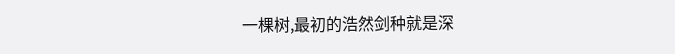一棵树,最初的浩然剑种就是深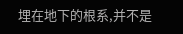埋在地下的根系,并不是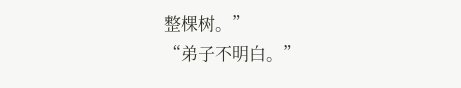整棵树。”
“弟子不明白。”